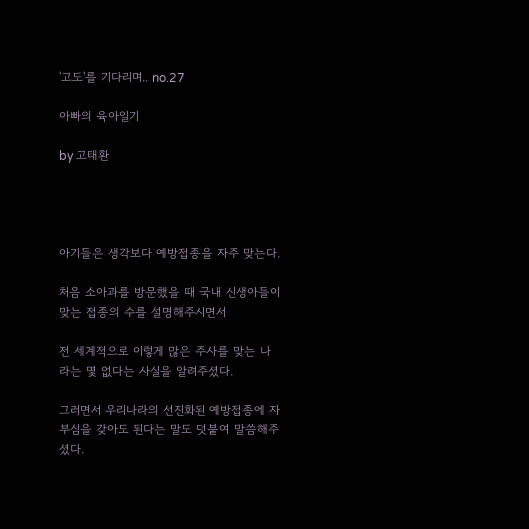'고도'를 기다리며.. no.27

아빠의 육아일기

by 고태환




아기들은 생각보다 예방접종을 자주 맞는다.

처음 소아과를 방문했을 때 국내 신생아들이 맞는 접종의 수를 설명해주시면서

전 세계적으로 이렇게 많은 주사를 맞는 나라는 몇 없다는 사실을 알려주셨다.

그러면서 우리나라의 선진화된 예방접종에 자부심을 갖아도 된다는 말도 덧붙여 말씀해주셨다.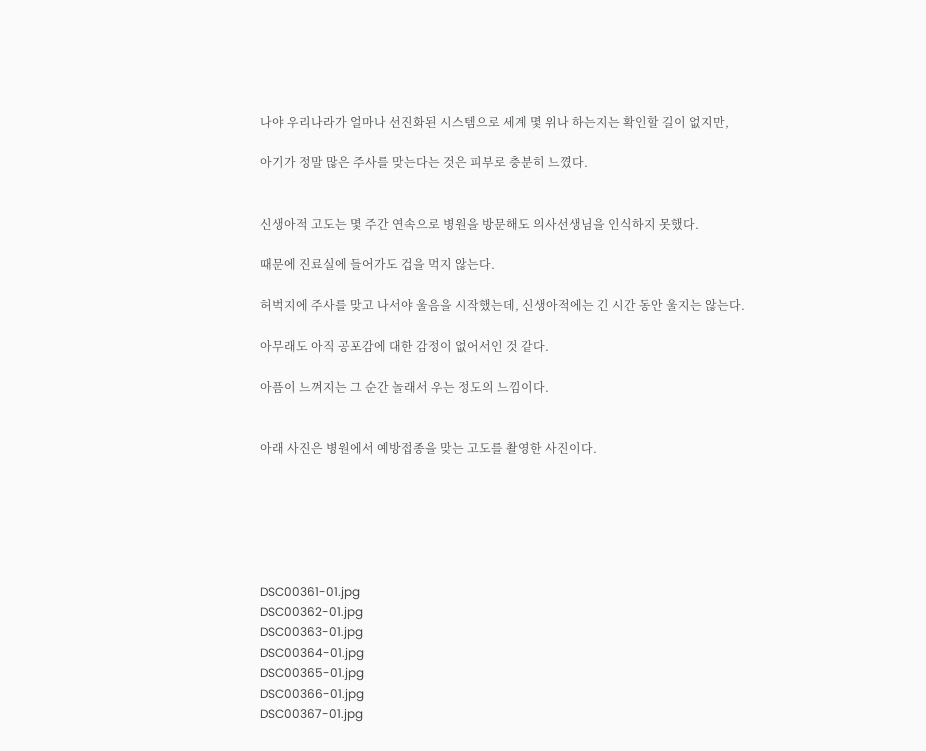나야 우리나라가 얼마나 선진화된 시스템으로 세계 몇 위나 하는지는 확인할 길이 없지만,

아기가 정말 많은 주사를 맞는다는 것은 피부로 충분히 느꼈다.


신생아적 고도는 몇 주간 연속으로 병원을 방문해도 의사선생님을 인식하지 못했다.

때문에 진료실에 들어가도 겁을 먹지 않는다.

허벅지에 주사를 맞고 나서야 울음을 시작했는데, 신생아적에는 긴 시간 동안 울지는 않는다.

아무래도 아직 공포감에 대한 감정이 없어서인 것 같다.

아픔이 느껴지는 그 순간 놀래서 우는 정도의 느낌이다.


아래 사진은 병원에서 예방접종을 맞는 고도를 촬영한 사진이다.






DSC00361-01.jpg
DSC00362-01.jpg
DSC00363-01.jpg
DSC00364-01.jpg
DSC00365-01.jpg
DSC00366-01.jpg
DSC00367-01.jpg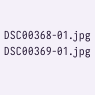DSC00368-01.jpg
DSC00369-01.jpg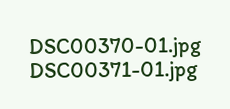DSC00370-01.jpg
DSC00371-01.jpg